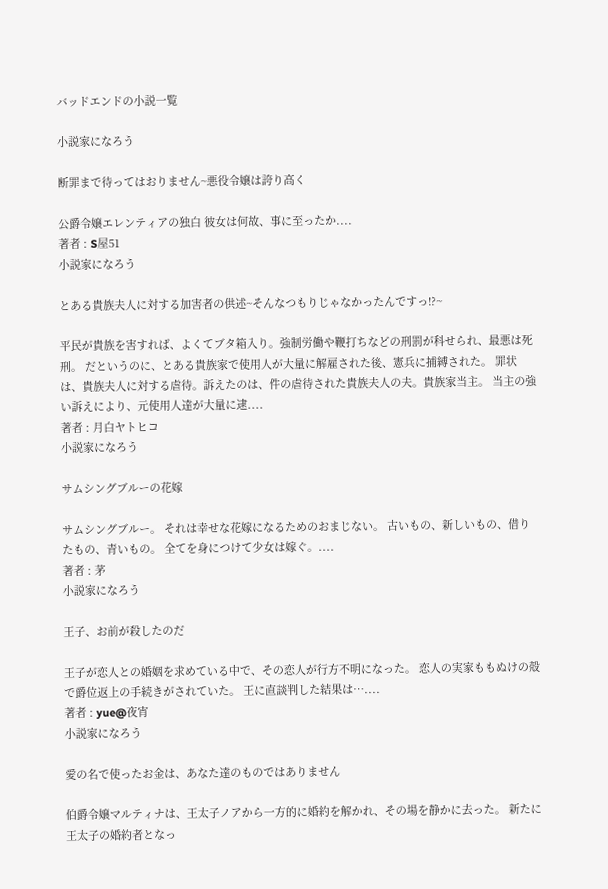バッドエンドの小説一覧

小説家になろう

断罪まで待ってはおりません~悪役令嬢は誇り高く

公爵令嬢エレンティアの独白 彼女は何故、事に至ったか....
著者 : S屋51
小説家になろう

とある貴族夫人に対する加害者の供述~そんなつもりじゃなかったんですっ!?~

平民が貴族を害すれば、よくてブタ箱入り。強制労働や鞭打ちなどの刑罰が科せられ、最悪は死刑。 だというのに、とある貴族家で使用人が大量に解雇された後、憲兵に捕縛された。 罪状は、貴族夫人に対する虐待。訴えたのは、件の虐待された貴族夫人の夫。貴族家当主。 当主の強い訴えにより、元使用人達が大量に逮....
著者 : 月白ヤトヒコ
小説家になろう

サムシングブルーの花嫁

サムシングブルー。 それは幸せな花嫁になるためのおまじない。 古いもの、新しいもの、借りたもの、青いもの。 全てを身につけて少女は嫁ぐ。....
著者 : 茅
小説家になろう

王子、お前が殺したのだ

王子が恋人との婚姻を求めている中で、その恋人が行方不明になった。 恋人の実家ももぬけの殻で爵位返上の手続きがされていた。 王に直談判した結果は…....
著者 : yue@夜宵
小説家になろう

愛の名で使ったお金は、あなた達のものではありません

伯爵令嬢マルティナは、王太子ノアから一方的に婚約を解かれ、その場を静かに去った。 新たに王太子の婚約者となっ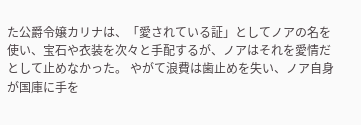た公爵令嬢カリナは、「愛されている証」としてノアの名を使い、宝石や衣装を次々と手配するが、ノアはそれを愛情だとして止めなかった。 やがて浪費は歯止めを失い、ノア自身が国庫に手を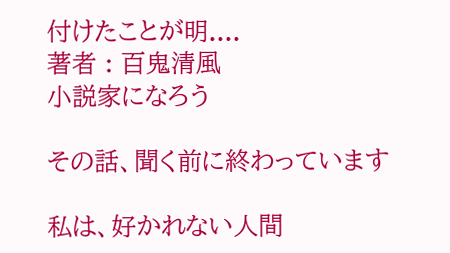付けたことが明....
著者 : 百鬼清風
小説家になろう

その話、聞く前に終わっています

私は、好かれない人間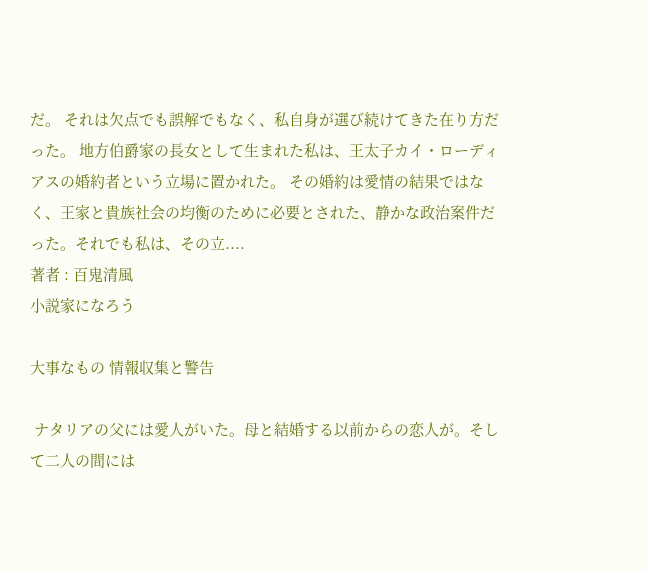だ。 それは欠点でも誤解でもなく、私自身が選び続けてきた在り方だった。 地方伯爵家の長女として生まれた私は、王太子カイ・ローディアスの婚約者という立場に置かれた。 その婚約は愛情の結果ではなく、王家と貴族社会の均衡のために必要とされた、静かな政治案件だった。それでも私は、その立....
著者 : 百鬼清風
小説家になろう

大事なもの 情報収集と警告

 ナタリアの父には愛人がいた。母と結婚する以前からの恋人が。そして二人の間には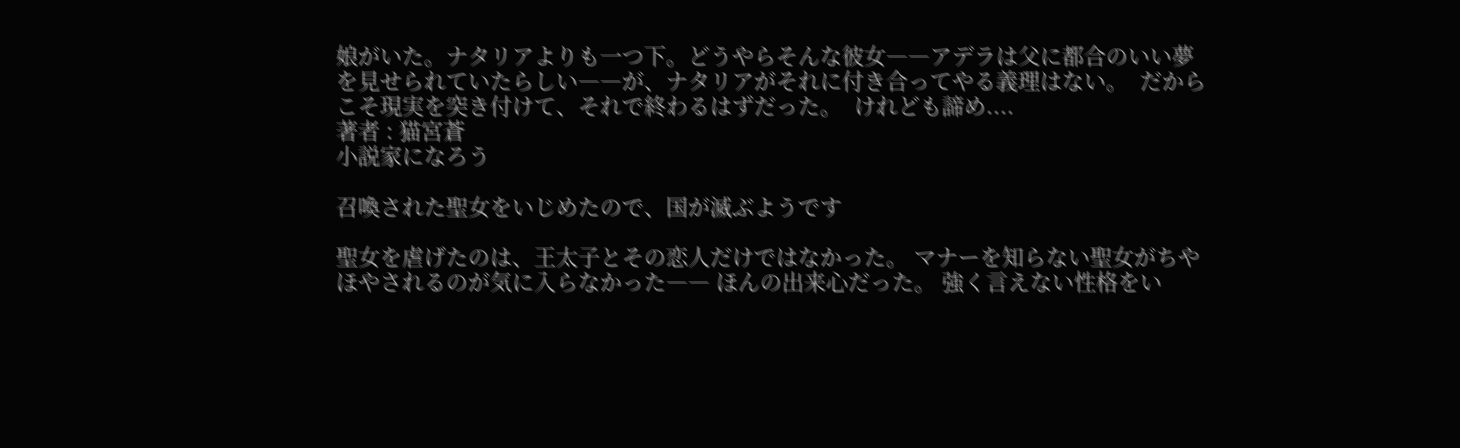娘がいた。ナタリアよりも一つ下。どうやらそんな彼女――アデラは父に都合のいい夢を見せられていたらしい――が、ナタリアがそれに付き合ってやる義理はない。  だからこそ現実を突き付けて、それで終わるはずだった。  けれども諦め....
著者 : 猫宮蒼
小説家になろう

召喚された聖女をいじめたので、国が滅ぶようです

聖女を虐げたのは、王太子とその恋人だけではなかった。 マナーを知らない聖女がちやほやされるのが気に入らなかった―― ほんの出来心だった。 強く言えない性格をい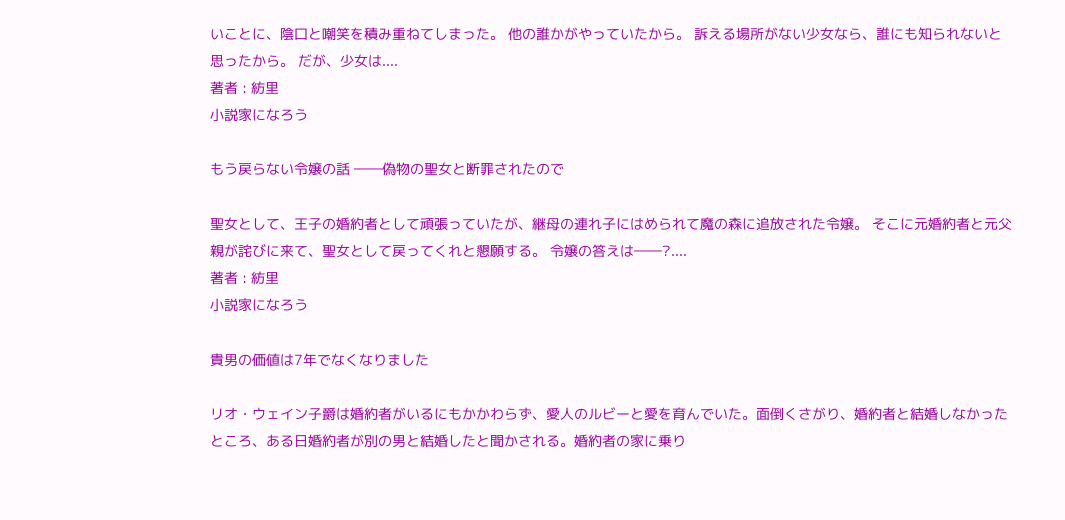いことに、陰口と嘲笑を積み重ねてしまった。 他の誰かがやっていたから。 訴える場所がない少女なら、誰にも知られないと思ったから。 だが、少女は....
著者 : 紡里
小説家になろう

もう戻らない令嬢の話 ――偽物の聖女と断罪されたので

聖女として、王子の婚約者として頑張っていたが、継母の連れ子にはめられて魔の森に追放された令嬢。 そこに元婚約者と元父親が詫びに来て、聖女として戻ってくれと懇願する。 令嬢の答えは――?....
著者 : 紡里
小説家になろう

貴男の価値は7年でなくなりました

リオ・ウェイン子爵は婚約者がいるにもかかわらず、愛人のルビーと愛を育んでいた。面倒くさがり、婚約者と結婚しなかったところ、ある日婚約者が別の男と結婚したと聞かされる。婚約者の家に乗り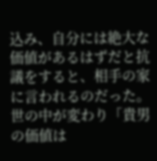込み、自分には絶大な価値があるはずだと抗議をすると、相手の家に言われるのだった。 世の中が変わり「貴男の価値は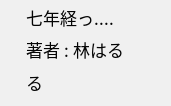七年経っ....
著者 : 林はるる